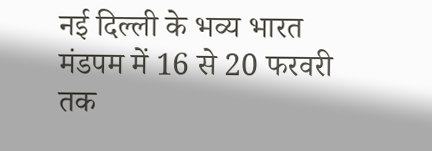नई दिल्ली के भव्य भारत मंडपम में 16 से 20 फरवरी तक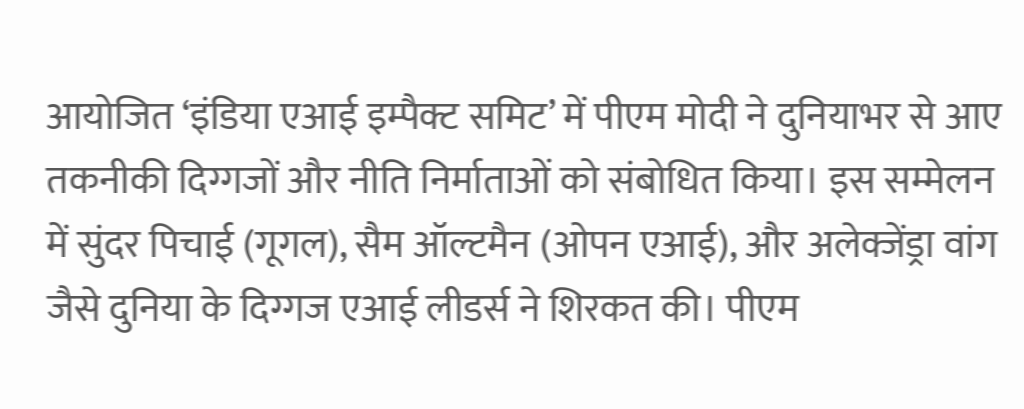आयोजित ‘इंडिया एआई इम्पैक्ट समिट’ में पीएम मोदी ने दुनियाभर से आए तकनीकी दिग्गजों और नीति निर्माताओं को संबोधित किया। इस सम्मेलन में सुंदर पिचाई (गूगल), सैम ऑल्टमैन (ओपन एआई), और अलेक्जेंड्रा वांग जैसे दुनिया के दिग्गज एआई लीडर्स ने शिरकत की। पीएम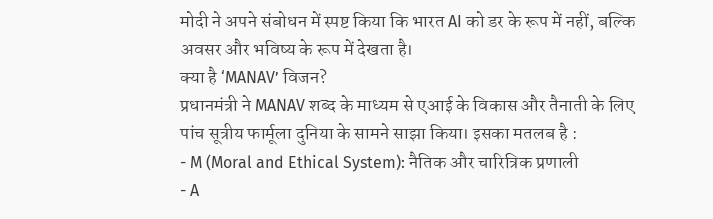मोदी ने अपने संबोधन में स्पष्ट किया कि भारत AI को डर के रूप में नहीं, बल्कि अवसर और भविष्य के रूप में देखता है।
क्या है ‘MANAV’ विजन?
प्रधानमंत्री ने MANAV शब्द के माध्यम से एआई के विकास और तैनाती के लिए पांच सूत्रीय फार्मूला दुनिया के सामने साझा किया। इसका मतलब है :
- M (Moral and Ethical System): नैतिक और चारित्रिक प्रणाली
- A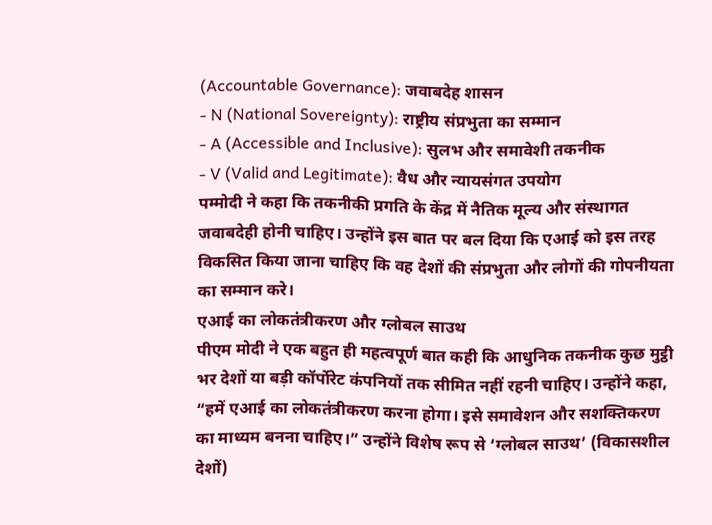(Accountable Governance): जवाबदेह शासन
- N (National Sovereignty): राष्ट्रीय संप्रभुता का सम्मान
- A (Accessible and Inclusive): सुलभ और समावेशी तकनीक
- V (Valid and Legitimate): वैध और न्यायसंगत उपयोग
पम्मोदी ने कहा कि तकनीकी प्रगति के केंद्र में नैतिक मूल्य और संस्थागत जवाबदेही होनी चाहिए। उन्होंने इस बात पर बल दिया कि एआई को इस तरह विकसित किया जाना चाहिए कि वह देशों की संप्रभुता और लोगों की गोपनीयता का सम्मान करे।
एआई का लोकतंत्रीकरण और ग्लोबल साउथ
पीएम मोदी ने एक बहुत ही महत्वपूर्ण बात कही कि आधुनिक तकनीक कुछ मुट्ठी भर देशों या बड़ी कॉर्पोरेट कंपनियों तक सीमित नहीं रहनी चाहिए। उन्होंने कहा, “हमें एआई का लोकतंत्रीकरण करना होगा। इसे समावेशन और सशक्तिकरण का माध्यम बनना चाहिए।” उन्होंने विशेष रूप से ‘ग्लोबल साउथ’ (विकासशील देशों)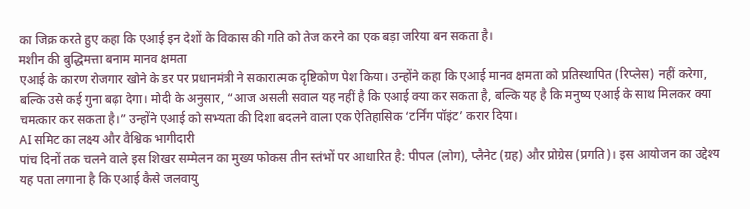का जिक्र करते हुए कहा कि एआई इन देशों के विकास की गति को तेज करने का एक बड़ा जरिया बन सकता है।
मशीन की बुद्धिमत्ता बनाम मानव क्षमता
एआई के कारण रोजगार खोने के डर पर प्रधानमंत्री ने सकारात्मक दृष्टिकोण पेश किया। उन्होंने कहा कि एआई मानव क्षमता को प्रतिस्थापित (रिप्लेस) नहीं करेगा, बल्कि उसे कई गुना बढ़ा देगा। मोदी के अनुसार, “आज असली सवाल यह नहीं है कि एआई क्या कर सकता है, बल्कि यह है कि मनुष्य एआई के साथ मिलकर क्या चमत्कार कर सकता है।” उन्होंने एआई को सभ्यता की दिशा बदलने वाला एक ऐतिहासिक ‘टर्निंग पॉइंट’ करार दिया।
AI समिट का लक्ष्य और वैश्विक भागीदारी
पांच दिनों तक चलने वाले इस शिखर सम्मेलन का मुख्य फोकस तीन स्तंभों पर आधारित है: पीपल (लोग), प्लैनेट (ग्रह) और प्रोग्रेस (प्रगति)। इस आयोजन का उद्देश्य यह पता लगाना है कि एआई कैसे जलवायु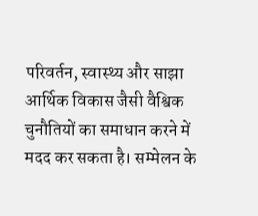परिवर्तन, स्वास्थ्य और साझा आर्थिक विकास जैसी वैश्विक चुनौतियों का समाधान करने में मदद कर सकता है। सम्मेलन के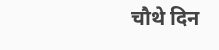चौथे दिन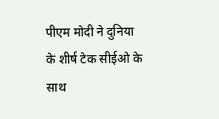पीएम मोदी ने दुनिया के शीर्ष टेक सीईओ के साथ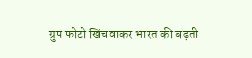ग्रुप फोटो खिंचवाकर भारत की बढ़ती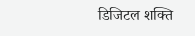डिजिटल शक्ति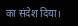का संदेश दिया।